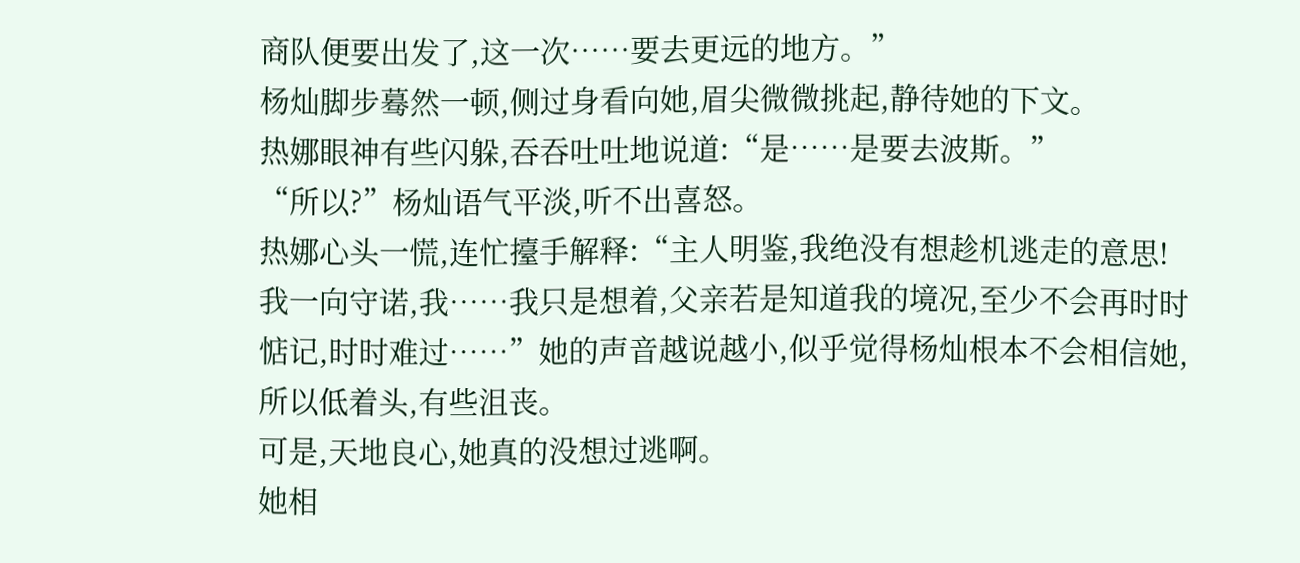商队便要出发了,这一次……要去更远的地方。”
杨灿脚步蓦然一顿,侧过身看向她,眉尖微微挑起,静待她的下文。
热娜眼神有些闪躲,吞吞吐吐地说道:“是……是要去波斯。”
“所以?”杨灿语气平淡,听不出喜怒。
热娜心头一慌,连忙擡手解释:“主人明鉴,我绝没有想趁机逃走的意思!
我一向守诺,我……我只是想着,父亲若是知道我的境况,至少不会再时时惦记,时时难过……”她的声音越说越小,似乎觉得杨灿根本不会相信她,所以低着头,有些沮丧。
可是,天地良心,她真的没想过逃啊。
她相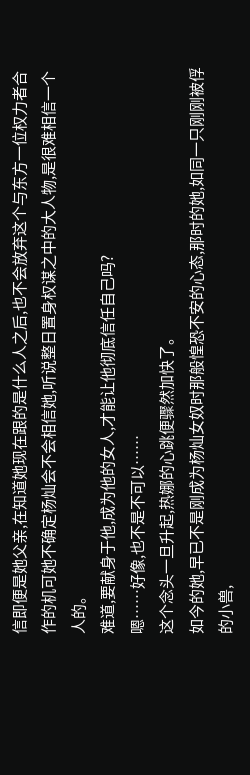信即便是她父亲,在知道她现在跟的是什么人之后,也不会放弃这个与东方一位权力者合作的机可她不确定杨灿会不会相信她,听说整日置身权谋之中的大人物,是很难相信一个人的。
难道,要献身于他,成为他的女人,才能让他彻底信任自己吗?
嗯……好像,也不是不可以……
这个念头一旦升起,热娜的心跳便骤然加快了。
如今的她,早已不是刚成为杨灿女奴时那般惶恐不安的心态,那时的她,如同一只刚刚被俘的小兽,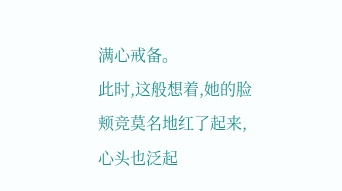满心戒备。
此时,这般想着,她的脸颊竞莫名地红了起来,心头也泛起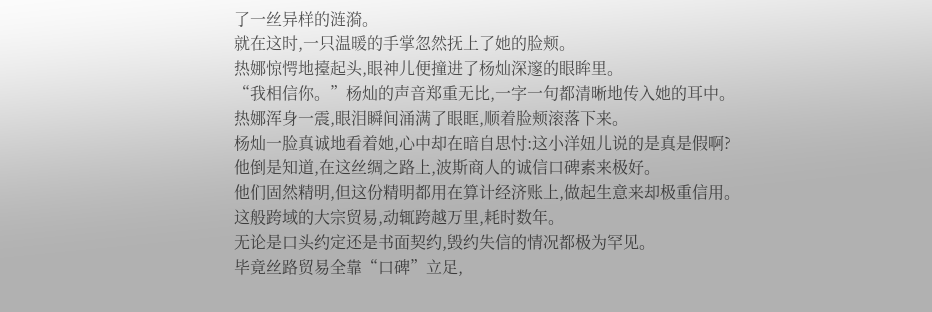了一丝异样的涟漪。
就在这时,一只温暖的手掌忽然抚上了她的脸颊。
热娜惊愕地擡起头,眼神儿便撞进了杨灿深邃的眼眸里。
“我相信你。”杨灿的声音郑重无比,一字一句都清晰地传入她的耳中。
热娜浑身一震,眼泪瞬间涌满了眼眶,顺着脸颊滚落下来。
杨灿一脸真诚地看着她,心中却在暗自思忖:这小洋妞儿说的是真是假啊?
他倒是知道,在这丝绸之路上,波斯商人的诚信口碑素来极好。
他们固然精明,但这份精明都用在算计经济账上,做起生意来却极重信用。
这般跨域的大宗贸易,动辄跨越万里,耗时数年。
无论是口头约定还是书面契约,毁约失信的情况都极为罕见。
毕竟丝路贸易全靠“口碑”立足,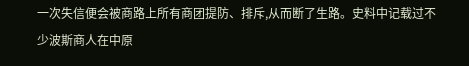一次失信便会被商路上所有商团提防、排斥,从而断了生路。史料中记载过不少波斯商人在中原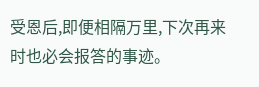受恩后,即便相隔万里,下次再来时也必会报答的事迹。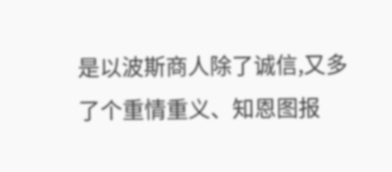是以波斯商人除了诚信,又多了个重情重义、知恩图报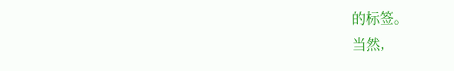的标签。
当然,